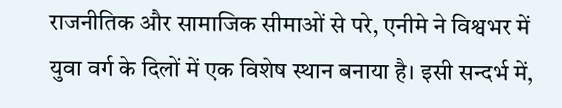राजनीतिक और सामाजिक सीमाओं से परे, एनीमे ने विश्वभर में युवा वर्ग के दिलों में एक विशेष स्थान बनाया है। इसी सन्दर्भ में,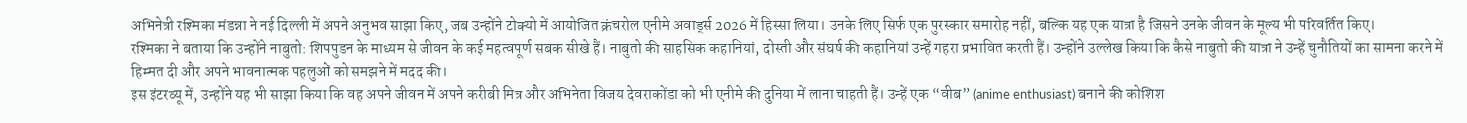अभिनेत्री रश्मिका मंडन्ना ने नई दिल्ली में अपने अनुभव साझा किए, जब उन्होंने टोक्यो में आयोजित क्रंचरोल एनीमे अवार्ड्स 2026 में हिस्सा लिया। उनके लिए सिर्फ एक पुरस्कार समारोह नहीं, बल्कि यह एक यात्रा है जिसने उनके जीवन के मूल्य भी परिवर्तित किए।
रश्मिका ने बताया कि उन्होंने नाबुतो: शिपपुडन के माध्यम से जीवन के कई महत्वपूर्ण सबक सीखे हैं। नाबुतो की साहसिक कहानियां, दोस्ती और संघर्ष की कहानियां उन्हें गहरा प्रभावित करती हैं। उन्होंने उल्लेख किया कि कैसे नाबुतो की यात्रा ने उन्हें चुनौतियों का सामना करने में हिम्मत दी और अपने भावनात्मक पहलुओं को समझने में मदद की।
इस इंटरव्यू में, उन्होंने यह भी साझा किया कि वह अपने जीवन में अपने करीबी मित्र और अभिनेता विजय देवराकोंडा को भी एनीमे की दुनिया में लाना चाहती हैं। उन्हें एक “वीब” (anime enthusiast) बनाने की कोशिश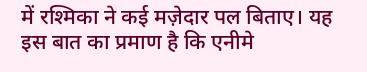में रश्मिका ने कई मज़ेदार पल बिताए। यह इस बात का प्रमाण है कि एनीमे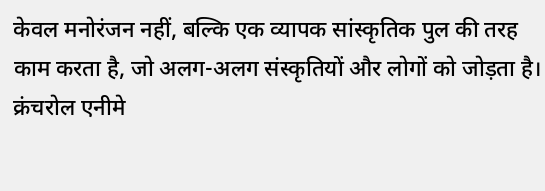केवल मनोरंजन नहीं, बल्कि एक व्यापक सांस्कृतिक पुल की तरह काम करता है, जो अलग-अलग संस्कृतियों और लोगों को जोड़ता है।
क्रंचरोल एनीमे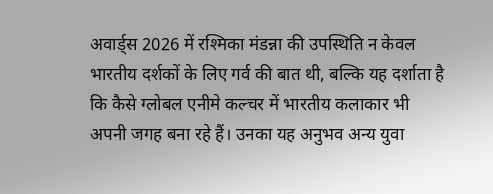अवार्ड्स 2026 में रश्मिका मंडन्ना की उपस्थिति न केवल भारतीय दर्शकों के लिए गर्व की बात थी, बल्कि यह दर्शाता है कि कैसे ग्लोबल एनीमे कल्चर में भारतीय कलाकार भी अपनी जगह बना रहे हैं। उनका यह अनुभव अन्य युवा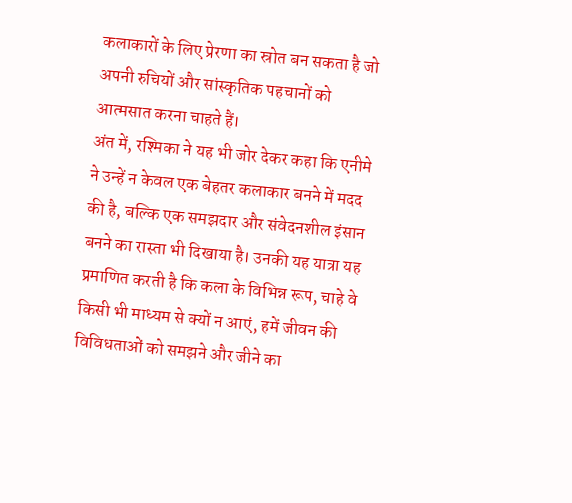कलाकारों के लिए प्रेरणा का स्रोत बन सकता है जो अपनी रुचियों और सांस्कृतिक पहचानों को आत्मसात करना चाहते हैं।
अंत में, रश्मिका ने यह भी जोर देकर कहा कि एनीमे ने उन्हें न केवल एक बेहतर कलाकार बनने में मदद की है, बल्कि एक समझदार और संवेदनशील इंसान बनने का रास्ता भी दिखाया है। उनकी यह यात्रा यह प्रमाणित करती है कि कला के विभिन्न रूप, चाहे वे किसी भी माध्यम से क्यों न आएं, हमें जीवन की विविधताओं को समझने और जीने का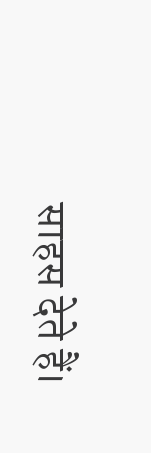साहस देते हैं।